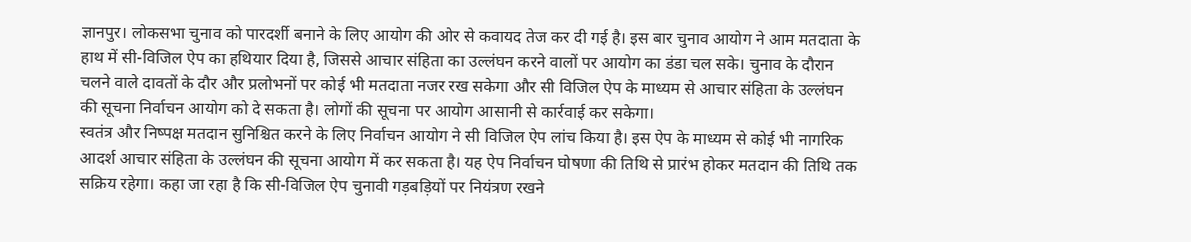ज्ञानपुर। लोकसभा चुनाव को पारदर्शी बनाने के लिए आयोग की ओर से कवायद तेज कर दी गई है। इस बार चुनाव आयोग ने आम मतदाता के हाथ में सी-विजिल ऐप का हथियार दिया है, जिससे आचार संहिता का उल्लंघन करने वालों पर आयोग का डंडा चल सके। चुनाव के दौरान चलने वाले दावतों के दौर और प्रलोभनों पर कोई भी मतदाता नजर रख सकेगा और सी विजिल ऐप के माध्यम से आचार संहिता के उल्लंघन की सूचना निर्वाचन आयोग को दे सकता है। लोगों की सूचना पर आयोग आसानी से कार्रवाई कर सकेगा।
स्वतंत्र और निष्पक्ष मतदान सुनिश्चित करने के लिए निर्वाचन आयोग ने सी विजिल ऐप लांच किया है। इस ऐप के माध्यम से कोई भी नागरिक आदर्श आचार संहिता के उल्लंघन की सूचना आयोग में कर सकता है। यह ऐप निर्वाचन घोषणा की तिथि से प्रारंभ होकर मतदान की तिथि तक सक्रिय रहेगा। कहा जा रहा है कि सी-विजिल ऐप चुनावी गड़बड़ियों पर नियंत्रण रखने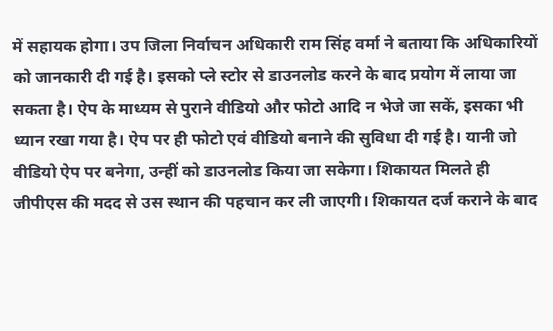में सहायक होगा। उप जिला निर्वाचन अधिकारी राम सिंह वर्मा ने बताया कि अधिकारियों को जानकारी दी गई है। इसको प्ले स्टोर से डाउनलोड करने के बाद प्रयोग में लाया जा सकता है। ऐप के माध्यम से पुराने वीडियो और फोटो आदि न भेजे जा सकें, इसका भी ध्यान रखा गया है। ऐप पर ही फोटो एवं वीडियो बनाने की सुविधा दी गई है। यानी जो वीडियो ऐप पर बनेगा, उन्हीं को डाउनलोड किया जा सकेगा। शिकायत मिलते ही जीपीएस की मदद से उस स्थान की पहचान कर ली जाएगी। शिकायत दर्ज कराने के बाद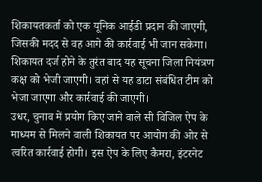शिकायतकर्ता को एक यूनिक आईडी प्रदान की जाएगी, जिसकी मदद से वह आगे की कार्रवाई भी जान सकेगा। शिकायत दर्ज होने के तुरंत बाद यह सूचना जिला नियंत्रण कक्ष को भेजी जाएगी। वहां से यह डाटा संबंधित टीम को भेजा जाएगा और कार्रवाई की जाएगी।
उधर, चुनाव में प्रयोग किए जाने वाले सी विजिल ऐप के माध्यम से मिलने वाली शिकायत पर आयोग की ओर से त्वरित कार्रवाई होगी। इस ऐप के लिए कैमरा, इंटरनेट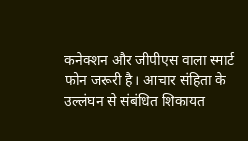कनेक्शन और जीपीएस वाला स्मार्ट फोन जरूरी है। आचार संहिता के उल्लंघन से संबंधित शिकायत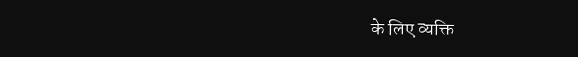के लिए व्यक्ति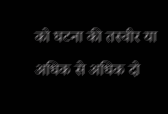को घटना की तस्वीर या अधिक से अधिक दो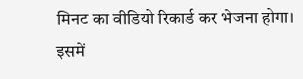मिनट का वीडियो रिकार्ड कर भेजना होगा। इसमें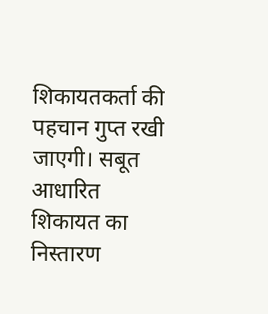शिकायतकर्ता की पहचान गुप्त रखी जाएगी। सबूत आधारित शिकायत का निस्तारण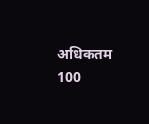अधिकतम 100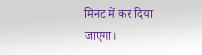मिनट में कर दिया जाएगा।